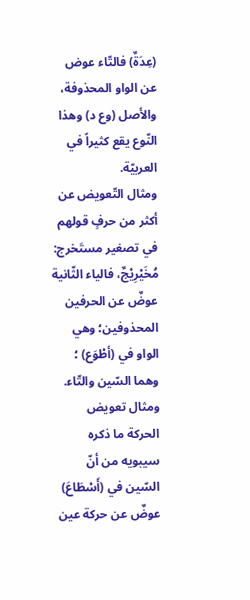(عِدَةٌ) فالتّاء عوض عن الواو المحذوفة، والأصل (وع د) وهذا النّوع يقع كثيراً في العربيّة.
ومثال التّعويض عن أكثر من حرفٍ قولهم في تصغير مستَخرج: مُخَيْرِيْجٌ، فالياء الثّانية عوضٌ عن الحرفين المحذوفين؛ وهي الواو في (أطْوَع) ؛ وهما السّين والتّاء.
ومثال تعويض الحركة ما ذكره سيبويه من أنّ السّين في (أَسْطَاعَ) عوضٌ عن حركة عين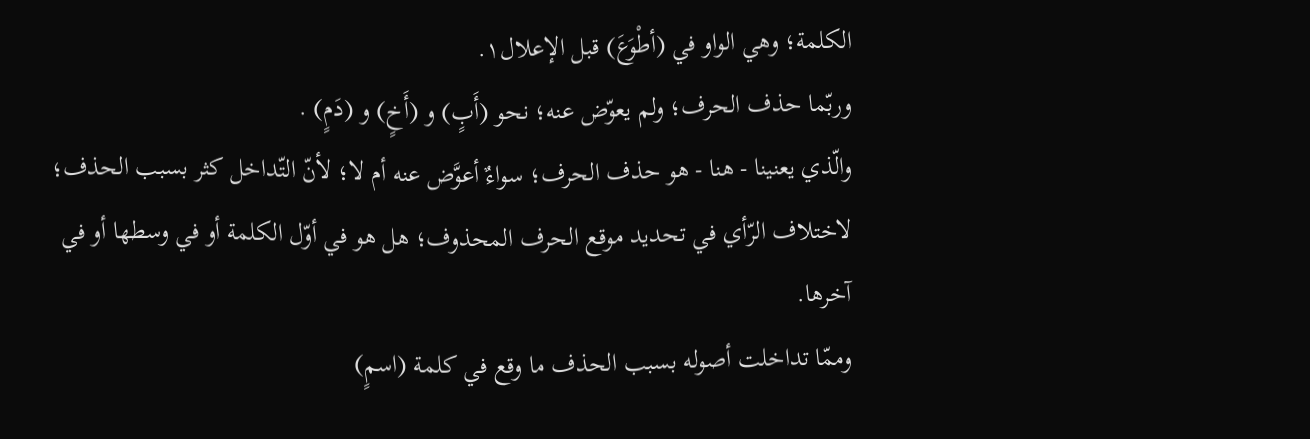الكلمة؛ وهي الواو في (أطْوَعَ) قبل الإعلال١.
وربّما حذف الحرف؛ ولم يعوّض عنه؛ نحو (أَبٍ) و (أَخٍ) و (دَمٍ) .
والّذي يعنينا - هنا - هو حذف الحرف؛ سواءٌ أعوَّض عنه أم لا؛ لأنّ التّداخل كثر بسبب الحذف؛ لاختلاف الرّأي في تحديد موقع الحرف المحذوف؛ هل هو في أوّل الكلمة أو في وسطها أو في آخرها.
وممّا تداخلت أصوله بسبب الحذف ما وقع في كلمة (اسمٍ)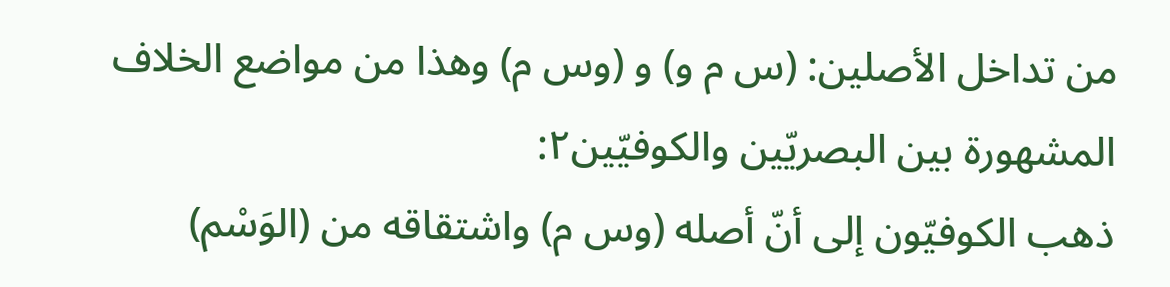من تداخل الأصلين: (س م و) و (وس م) وهذا من مواضع الخلاف المشهورة بين البصريّين والكوفيّين٢:
ذهب الكوفيّون إلى أنّ أصله (وس م) واشتقاقه من (الوَسْم)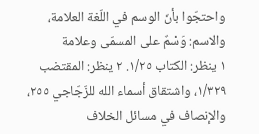واحتجّوا بأنّ الوسم في اللّغة العلامة، والاسم: وَسْمٌ على المسمّى وعلامة
١ ينظر: الكتاب ١/٢٥. ٢ ينظر: المقتضب ١/٣٢٩، واشتقاق أسماء الله للزّجّاجي ٢٥٥، والإنصاف في مسائل الخلاف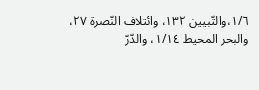١/٦،والتّبيين ١٣٢، وائتلاف النّصرة ٢٧، والبحر المحيط ١/١٤، والدّرّ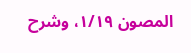المصون ١/١٩، وشرح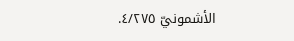الأشمونيّ ٤/٢٧٥.